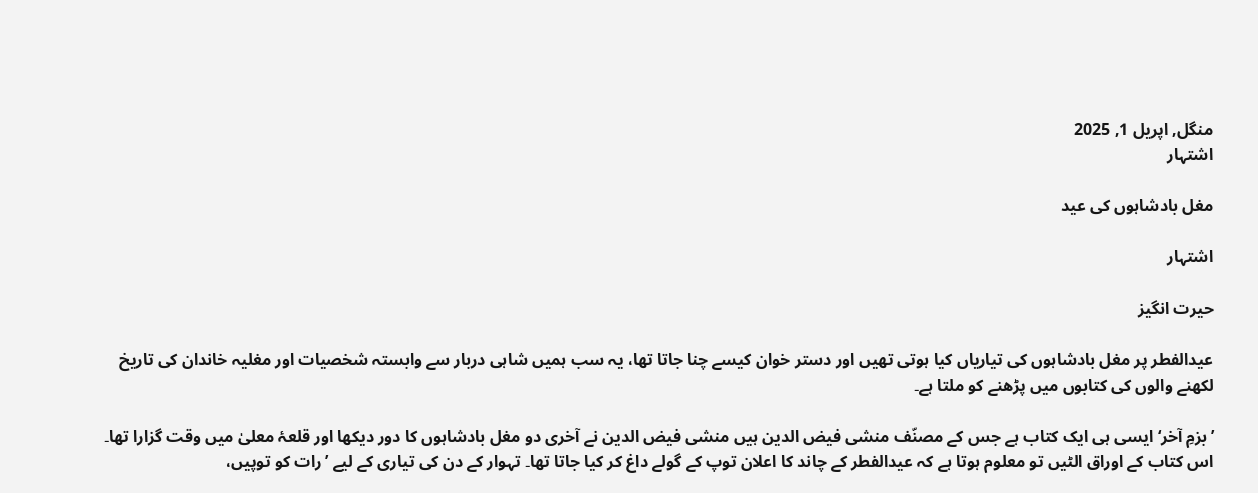منگل, اپریل 1, 2025
اشتہار

مغل بادشاہوں کی عید

اشتہار

حیرت انگیز

عیدالفطر پر مغل بادشاہوں کی تیاریاں کیا ہوتی تھیں اور دستر خوان کیسے چنا جاتا تھا، یہ سب ہمیں شاہی دربار سے وابستہ شخصیات اور مغلیہ خاندان کی تاریخ لکھنے والوں کی کتابوں میں پڑھنے کو ملتا ہے۔

’بزمِ آخر‘ ایسی ہی ایک کتاب ہے جس کے مصنّف منشی فیض الدین ہیں منشی فیض الدین نے آخری دو مغل بادشاہوں کا دور دیکھا اور قلعۂ معلیٰ میں وقت گزارا تھا۔ اس کتاب کے اوراق الٹیں‌ تو معلوم ہوتا ہے کہ عیدالفطر کے چاند کا اعلان توپ کے گولے داغ کر کیا جاتا تھا۔ تہوار کے دن کی تیاری کے لیے ’رات کو توپیں،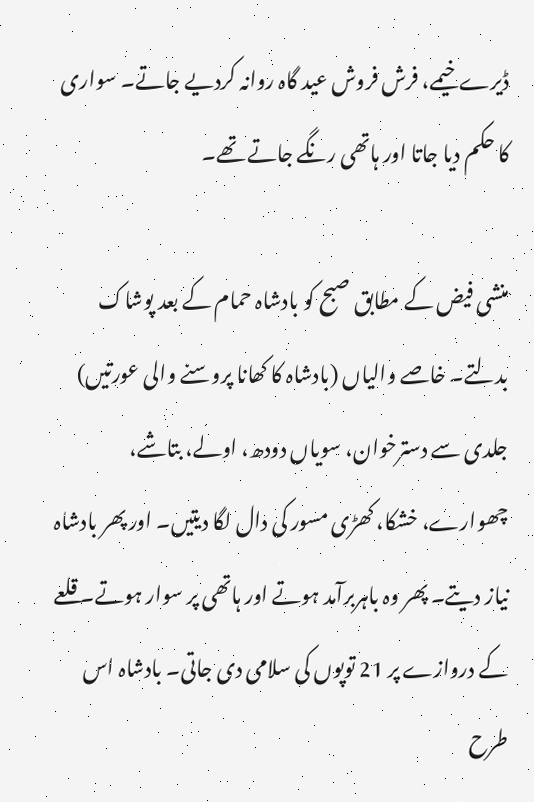ڈیرے خیمے، فرش فروش عید گاہ روانہ کردیے جاتے۔ سواری کا حکم دیا جاتا اور ہاتھی رنگے جاتے تھے۔

منشی فیض کے مطابق صبح کو بادشاہ حمام کے بعد پوشاک بدلتے۔ خاصے والیاں (بادشاہ کا کھانا پروسنے والی عورتیں) جلدی سے دسترخوان، سویاں دودھ، اولے، بتاشے، چھوارے، خشکا، کھڑی مسور کی دال لگا دیتیں۔ اور پھر بادشاہ نیاز دیتے۔ پھر وہ باہربرآمد ہوتے اور ہاتھی پر سوار ہوتے۔ قلعے کے دروازے پر 21 توپوں کی سلامی دی جاتی۔ بادشاہ اس طرح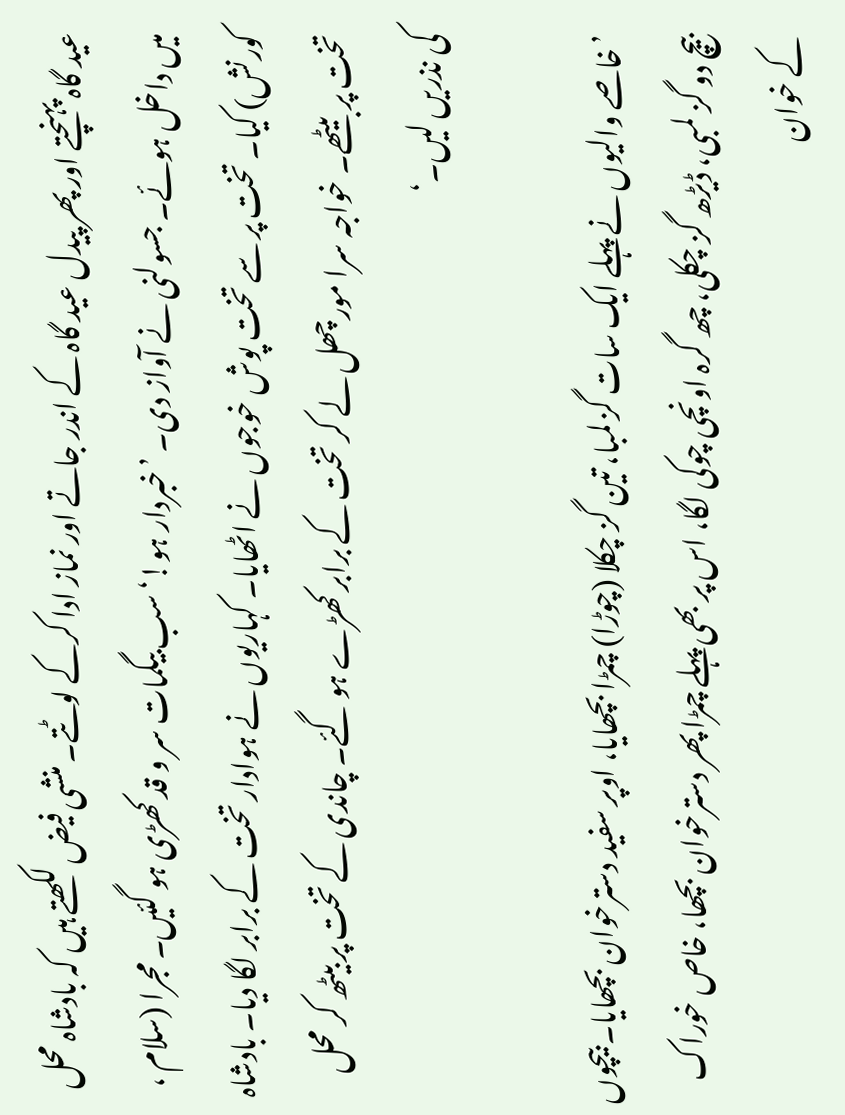عید گاہ پہنچتے اور پھر پیدل عید گاہ کے اندر جاتے اور نماز ادا کرکے لوٹتے۔ منشی فیض لکھتے ہیں کہ بادشاہ محل میں داخل ہوئے۔ جسولنی نے آواز دی۔ ’خبردار ہو!‘ سب بیگمات سر و قد کھڑی ہو گئیں۔ مجرا (سلام ، کورنش) کیا۔ تخت پر سے تخت پوش خوجوں نے اٹھایا۔ کہاریوں نے ہوادار تخت کے برابر لگا دیا۔ بادشاہ تخت پر بیٹھے۔ خواجہ سرا مورچھل لے کر تخت کے برابر کھڑے ہو گئے۔ چاندی کے تخت پر بیٹھ کر محل کی نذریں لیں۔‘

’خاصے والیوں نے پہلے ایک سات گز لمبا، تین گز چکلا (چوڑا) چمڑا بچھایا، اوپر سفید دسترخوان بچھایا۔ بیچوں بیچ دو گز لمبی، ڈیڑھ گز چکلی، چھ گرہ اونچی چوکی لگا، اس پر بھی پہلے چمڑا پھر دسترخوان بچھا، خاص خوراک کے خوان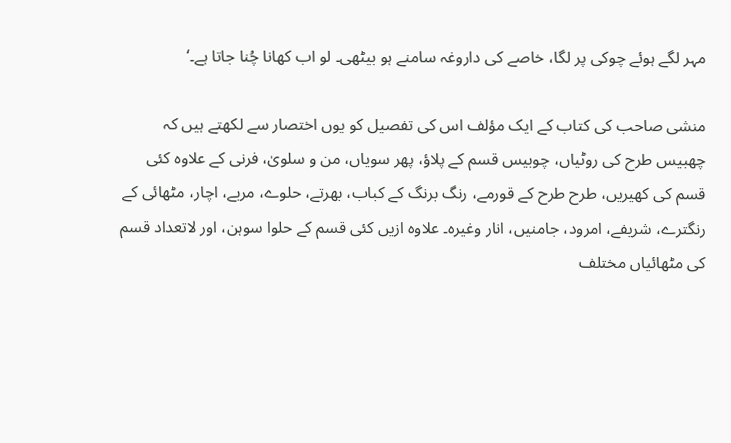مہر لگے ہوئے چوکی پر لگا، خاصے کی داروغہ سامنے ہو بیٹھی۔ لو اب کھانا چُنا جاتا ہے۔‘

منشی صاحب کی کتاب کے ایک مؤلف اس کی تفصیل کو یوں اختصار سے لکھتے ہیں‌ کہ چھبیس طرح کی روٹیاں، چوبیس قسم کے پلاؤ، پھر سویاں، من و سلویٰ، فرنی کے علاوہ کئی قسم کی کھیریں، طرح طرح کے قورمے، رنگ برنگ کے کباب، بھرتے، حلوے، مربے، اچار، مٹھائی کے رنگترے، شریفے، امرود، جامنیں، انار وغیرہ۔ علاوہ ازیں کئی قسم کے حلوا سوہن، اور لاتعداد قسم کی مٹھائیاں مختلف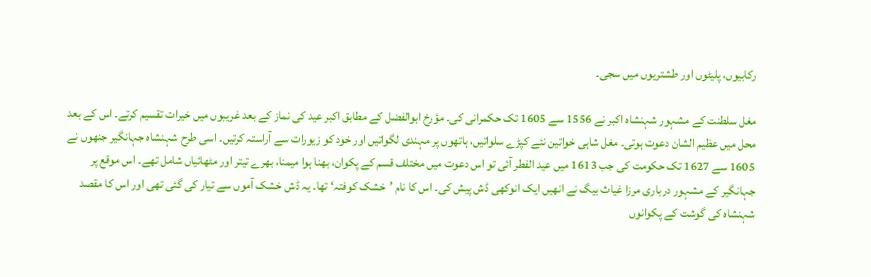رکابیوں، پلیٹوں اور طشتریوں میں سجی۔

مغل سلطنت کے مشہور شہنشاہ اکبر نے 1556 سے 1605 تک حکمرانی کی۔ مؤرخ ابوالفضل کے مطابق اکبر عید کی نماز کے بعد غریبوں میں خیرات تقسیم کرتے۔ اس کے بعد محل میں عظیم الشان دعوت ہوتی۔ مغل شاہی خواتین نئے کپڑے سلواتیں، ہاتھوں پر مہندی لگواتیں اور خود کو زیورات سے آراستہ کرتیں۔ اسی طرح‌ شہنشاہ جہانگیر جنھوں نے 1605 سے 1627 تک حکومت کی جب 1613 میں عید الفطر آئی تو اس دعوت میں مختلف قسم کے پکوان، بھنا ہوا میمنا، بھرے تیتر اور مٹھائیاں شامل تھے۔ اس موقع پر جہانگیر کے مشہور درباری مرزا غیاث بیگ نے انھیں ایک انوکھی ڈش پیش کی۔ اس کا نام ’خشک کوفتہ‘ تھا۔ یہ ڈش خشک آموں سے تیار کی گئی تھی اور اس کا مقصد شہنشاہ کی گوشت کے پکوانوں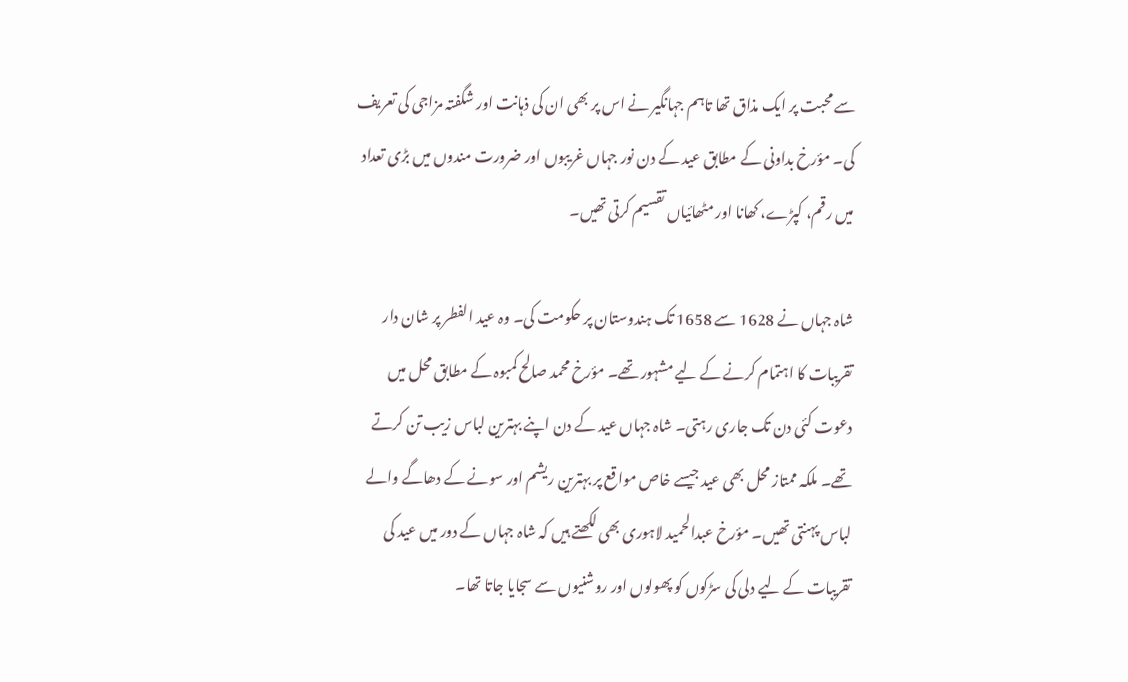سے محبت پر ایک مذاق تھا تاہم جہانگیر نے اس پر بھی ان کی ذہانت اور شگفتہ مزاجی کی تعریف کی۔ مؤرخ بداونی کے مطابق عید کے دن نور جہاں غریبوں اور ضرورت مندوں میں بڑی تعداد میں رقم، کپڑے، کھانا اور مٹھائیاں تقسیم کرتی تھیں۔

شاہ جہاں نے 1628 سے 1658 تک ہندوستان پر حکومت کی۔ وہ عید الفطر پر شان دار تقریبات کا اہتمام کرنے کے لیے مشہور تھے۔ مؤرخ محمد صالح کمبوہ کے مطابق محل میں دعوت کئی دن تک جاری رہتی۔ شاہ جہاں عید کے دن اپنے بہترین لباس زیب تن کرتے تھے۔ ملکہ ممتاز محل بھی عید جیسے خاص مواقع پر بہترین ریشم اور سونے کے دھاگے والے لباس پہنتی تھیں۔ مؤرخ عبدالحمید لاہوری بھی لکھتے ہیں کہ شاہ جہاں کے دور میں عید کی تقریبات کے لیے دلی کی سڑکوں کو پھولوں اور روشنیوں سے سجایا جاتا تھا۔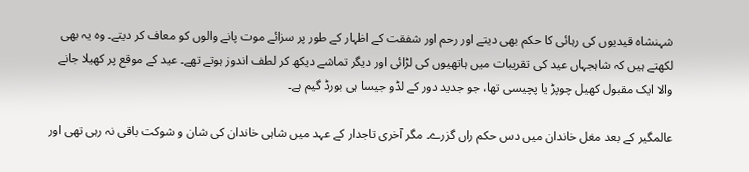شہنشاہ قیدیوں کی رہائی کا حکم بھی دیتے اور رحم اور شفقت کے اظہار کے طور پر سزائے موت پانے والوں کو معاف کر دیتے۔ وہ یہ بھی لکھتے ہیں‌ کہ شاہجہاں عید کی تقریبات میں ہاتھیوں کی لڑائی اور دیگر تماشے دیکھ کر لطف اندوز ہوتے تھے۔ عید کے موقع پر کھیلا جانے والا ایک مقبول کھیل چوپڑ یا پچیسی تھا، جو جدید دور کے لڈو جیسا ہی بورڈ گیم ہے۔

عالمگیر کے بعد مغل خاندان میں دس حکم راں گزرے۔ مگر آخری تاجدار کے عہد میں شاہی خاندان کی شان و شوکت باقی نہ رہی تھی اور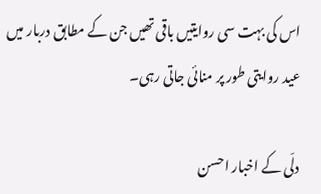اس کی بہت سی روایتیں باقی تھیں جن کے مطابق دربار میں عید روایتی طور پر منائی جاتی رہی۔

دلّی کے اخبار احسن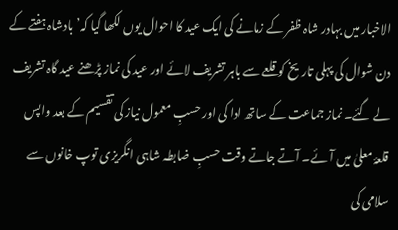الاخبار میں بہادر شاہ ظفر کے زمانے کی ایک عید کا احوال یوں لکھا گیا کہ’بادشاہ ہفتے کے دن شوال کی پہلی تاریخ کو قلعے سے باہر تشریف لائے اور عید کی نماز پڑھنے عید گاہ تشریف لے گئے۔ نماز جماعت کے ساتھ ادا کی اور حسبِ معمول نیاز کی تقسیم کے بعد واپس قلعۂ معلیٰ میں آئے۔ آتے جاتے وقت حسبِ ضابطہ شاہی انگریزی توپ خانوں سے سلامی کی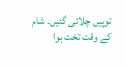توپیں چلائی گئیں۔ شام کے وقت تخت ہوا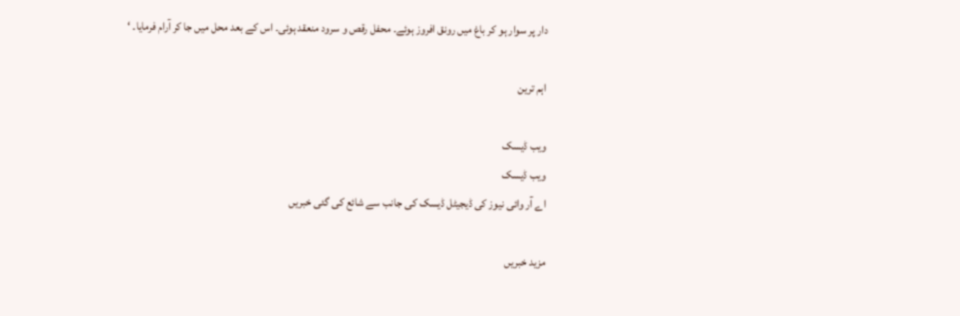دار پر سوار ہو کر باغ میں رونق افروز ہوئے۔ محفل رقص و سرود منعقد ہوئی۔ اس کے بعد محل میں جا کر آرام فرمایا۔ ‘

اہم ترین

ویب ڈیسک
ویب ڈیسک
اے آر وائی نیوز کی ڈیجیٹل ڈیسک کی جانب سے شائع کی گئی خبریں

مزید خبریں